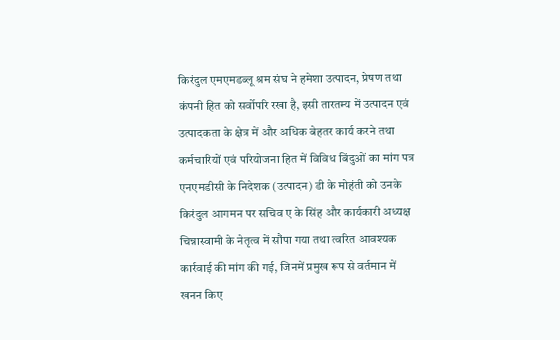किरंदुल एमएमडब्लू श्रम संघ ने हमेशा उत्पादन, प्रेषण तथा कंपनी हित को सर्वोपरि रखा है, इसी तारतम्य में उत्पादन एवं उत्पादकता के क्षेत्र में और अधिक बेहतर कार्य करने तथा कर्मचारियों एवं परियोजना हित में विविध बिंदुओं का मांग पत्र एनएमडीसी के निदेशक (उत्पादन) डी के मोहंती को उनके किरंदुल आगमन पर सचिव ए के सिंह और कार्यकारी अध्यक्ष चिन्नास्वामी के नेतृत्व में सौंपा गया तथा त्वरित आवश्यक कार्रवाई की मांग की गई, जिनमें प्रमुख रूप से वर्तमान में खनन किए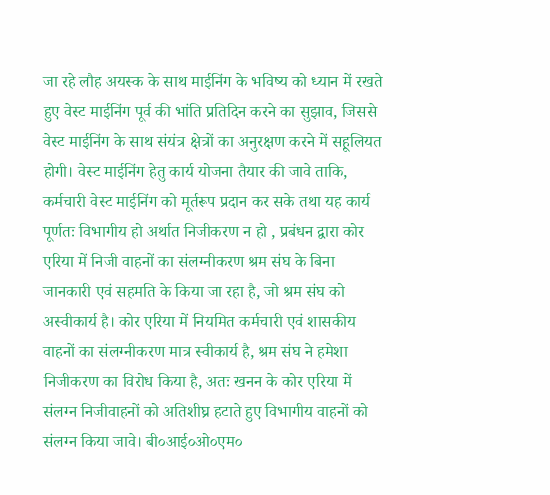जा रहे लौह अयस्क के साथ माईनिंग के भविष्य को ध्यान में रखते हुए वेस्ट माईनिंग पूर्व की भांति प्रतिदिन करने का सुझाव, जिससे वेस्ट माईनिंग के साथ संयंत्र क्षेत्रों का अनुरक्षण करने में सहूलियत होगी। वेस्ट माईनिंग हेतु कार्य योजना तैयार की जावे ताकि, कर्मचारी वेस्ट माईनिंग को मूर्तरूप प्रदान कर सके तथा यह कार्य पूर्णतः विभागीय हो अर्थात निजीकरण न हो , प्रबंधन द्वारा कोर एरिया में निजी वाहनों का संलग्नीकरण श्रम संघ के बिना जानकारी एवं सहमति के किया जा रहा है, जो श्रम संघ को अस्वीकार्य है। कोर एरिया में नियमित कर्मचारी एवं शासकीय वाहनों का संलग्नीकरण मात्र स्वीकार्य है, श्रम संघ ने हमेशा निजीकरण का विरोध किया है, अतः खनन के कोर एरिया में संलग्न निजीवाहनों को अतिशीघ्र हटाते हुए विभागीय वाहनों को संलग्न किया जावे। बी०आई०ओ०एम०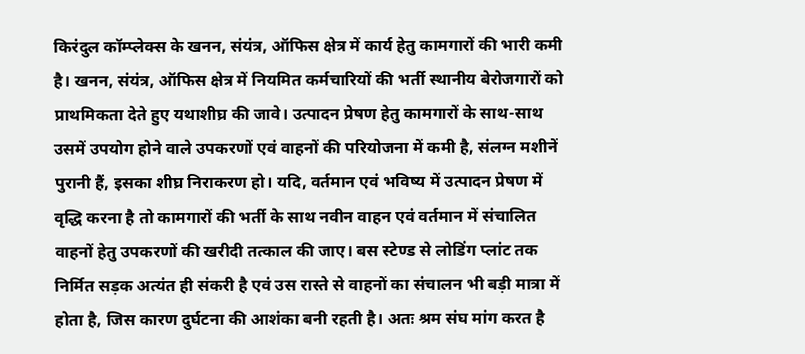किरंदुल कॉम्प्लेक्स के खनन, संयंत्र, ऑफिस क्षेत्र में कार्य हेतु कामगारों की भारी कमी है। खनन, संयंत्र, ऑफिस क्षेत्र में नियमित कर्मचारियों की भर्ती स्थानीय बेरोजगारों को प्राथमिकता देते हुए यथाशीघ्र की जावे। उत्पादन प्रेषण हेतु कामगारों के साथ-साथ उसमें उपयोग होने वाले उपकरणों एवं वाहनों की परियोजना में कमी है, संलग्न मशीनें पुरानी हैं, इसका शीघ्र निराकरण हो। यदि, वर्तमान एवं भविष्य में उत्पादन प्रेषण में वृद्धि करना है तो कामगारों की भर्ती के साथ नवीन वाहन एवं वर्तमान में संचालित वाहनों हेतु उपकरणों की खरीदी तत्काल की जाए। बस स्टेण्ड से लोडिंग प्लांट तक निर्मित सड़क अत्यंत ही संकरी है एवं उस रास्ते से वाहनों का संचालन भी बड़ी मात्रा में होता है, जिस कारण दुर्घटना की आशंका बनी रहती है। अतः श्रम संघ मांग करत है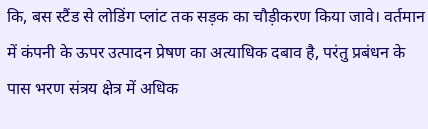कि, बस स्टैंड से लोडिंग प्लांट तक सड़क का चौड़ीकरण किया जावे। वर्तमान में कंपनी के ऊपर उत्पादन प्रेषण का अत्याधिक दबाव है, परंतु प्रबंधन के पास भरण संत्रय क्षेत्र में अधिक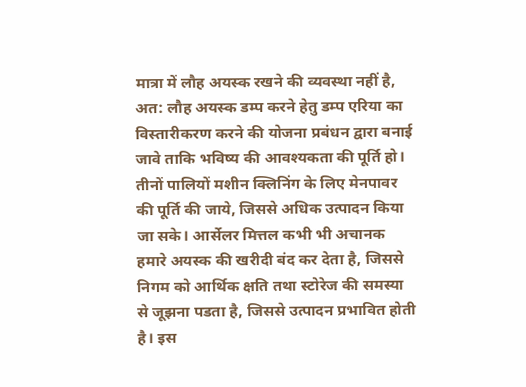मात्रा में लौह अयस्क रखने की व्यवस्था नहीं है, अत: लौह अयस्क डम्प करने हेतु डम्प एरिया का विस्तारीकरण करने की योजना प्रबंधन द्वारा बनाई जावे ताकि भविष्य की आवश्यकता की पूर्ति हो। तीनों पालियों मशीन क्लिनिंग के लिए मेनपावर की पूर्ति की जाये, जिससे अधिक उत्पादन किया जा सके। आर्सेलर मित्तल कभी भी अचानक हमारे अयस्क की खरीदी बंद कर देता है, जिससे निगम को आर्थिक क्षति तथा स्टोरेज की समस्या से जूझना पडता है, जिससे उत्पादन प्रभावित होती है। इस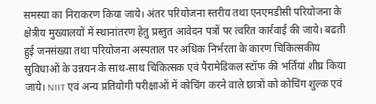समस्या का निराकरण किया जाये। अंतर परियोजना स्तरीय तथा एनएमडीसी परियोजना के क्षेत्रीय मुख्यालयों में स्थानांतरण हेतु प्रस्तुत आवेदन पत्रों पर त्वरित कार्रवाई की जाये। बढती हुई जनसंख्या तथा परियोजना अस्पताल पर अधिक निर्भरता के कारण चिकित्सकीय सुविधाओं के उन्नयन के साथ-साथ चिकित्सक एवं पैरामेडिकल स्टॉफ की भर्तियां शीघ्र किया जाये। NIIT एवं अन्य प्रतियोगी परीक्षाओं में कोचिंग करने वाले छात्रों को कोचिंग शुल्क एवं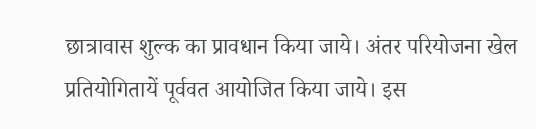छात्रावास शुल्क का प्रावधान किया जाये। अंतर परियोजना खेल प्रतियोगितायें पूर्ववत आयोजित किया जाये। इस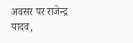अवसर पर राजेन्द्र यादव,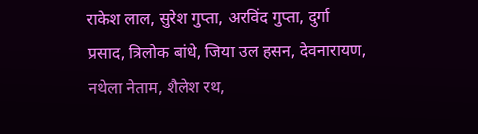राकेश लाल, सुरेश गुप्ता, अरविंद गुप्ता, दुर्गा प्रसाद, त्रिलोक बांधे, जिया उल हसन, देवनारायण, नथेला नेताम, शैलेश रथ,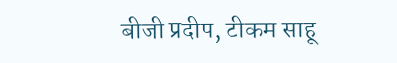बीजी प्रदीप, टीकम साहू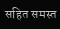सहित समस्त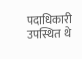पदाधिकारी उपस्थित थे